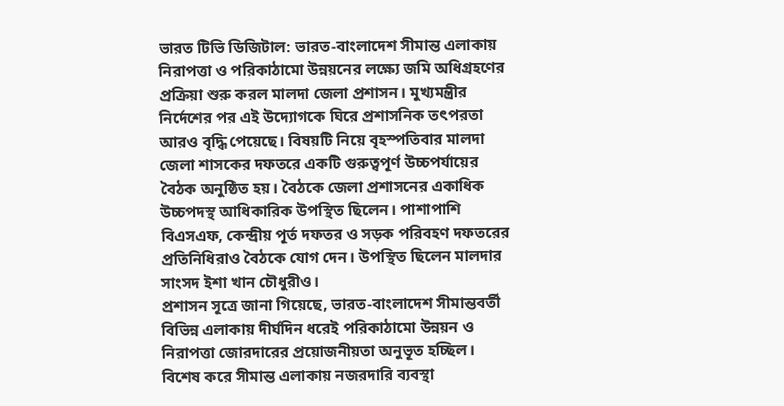ভারত টিভি ডিজিটাল: ভারত-বাংলাদেশ সীমান্ত এলাকায় নিরাপত্তা ও পরিকাঠামো উন্নয়নের লক্ষ্যে জমি অধিগ্রহণের প্রক্রিয়া শুরু করল মালদা জেলা প্রশাসন। মুখ্যমন্ত্রীর নির্দেশের পর এই উদ্যোগকে ঘিরে প্রশাসনিক তৎপরতা আরও বৃদ্ধি পেয়েছে। বিষয়টি নিয়ে বৃহস্পতিবার মালদা জেলা শাসকের দফতরে একটি গুরুত্বপূর্ণ উচ্চপর্যায়ের বৈঠক অনুষ্ঠিত হয়। বৈঠকে জেলা প্রশাসনের একাধিক উচ্চপদস্থ আধিকারিক উপস্থিত ছিলেন। পাশাপাশি বিএসএফ, কেন্দ্রীয় পূর্ত দফতর ও সড়ক পরিবহণ দফতরের প্রতিনিধিরাও বৈঠকে যোগ দেন। উপস্থিত ছিলেন মালদার সাংসদ ইশা খান চৌধুরীও।
প্রশাসন সূত্রে জানা গিয়েছে, ভারত-বাংলাদেশ সীমান্তবর্তী বিভিন্ন এলাকায় দীর্ঘদিন ধরেই পরিকাঠামো উন্নয়ন ও নিরাপত্তা জোরদারের প্রয়োজনীয়তা অনুভূত হচ্ছিল। বিশেষ করে সীমান্ত এলাকায় নজরদারি ব্যবস্থা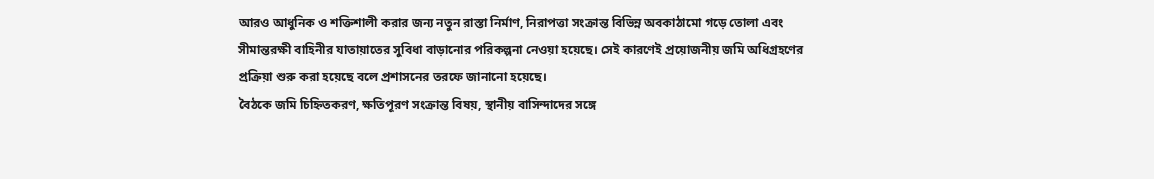আরও আধুনিক ও শক্তিশালী করার জন্য নতুন রাস্তা নির্মাণ, নিরাপত্তা সংক্রান্ত বিভিন্ন অবকাঠামো গড়ে তোলা এবং সীমান্তরক্ষী বাহিনীর যাতায়াতের সুবিধা বাড়ানোর পরিকল্পনা নেওয়া হয়েছে। সেই কারণেই প্রয়োজনীয় জমি অধিগ্রহণের প্রক্রিয়া শুরু করা হয়েছে বলে প্রশাসনের তরফে জানানো হয়েছে।
বৈঠকে জমি চিহ্নিতকরণ, ক্ষতিপূরণ সংক্রান্ত বিষয়, স্থানীয় বাসিন্দাদের সঙ্গে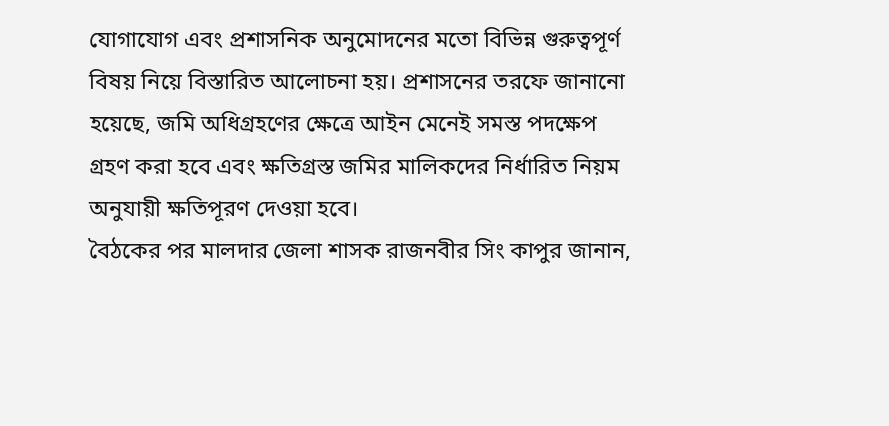যোগাযোগ এবং প্রশাসনিক অনুমোদনের মতো বিভিন্ন গুরুত্বপূর্ণ বিষয় নিয়ে বিস্তারিত আলোচনা হয়। প্রশাসনের তরফে জানানো হয়েছে, জমি অধিগ্রহণের ক্ষেত্রে আইন মেনেই সমস্ত পদক্ষেপ গ্রহণ করা হবে এবং ক্ষতিগ্রস্ত জমির মালিকদের নির্ধারিত নিয়ম অনুযায়ী ক্ষতিপূরণ দেওয়া হবে।
বৈঠকের পর মালদার জেলা শাসক রাজনবীর সিং কাপুর জানান,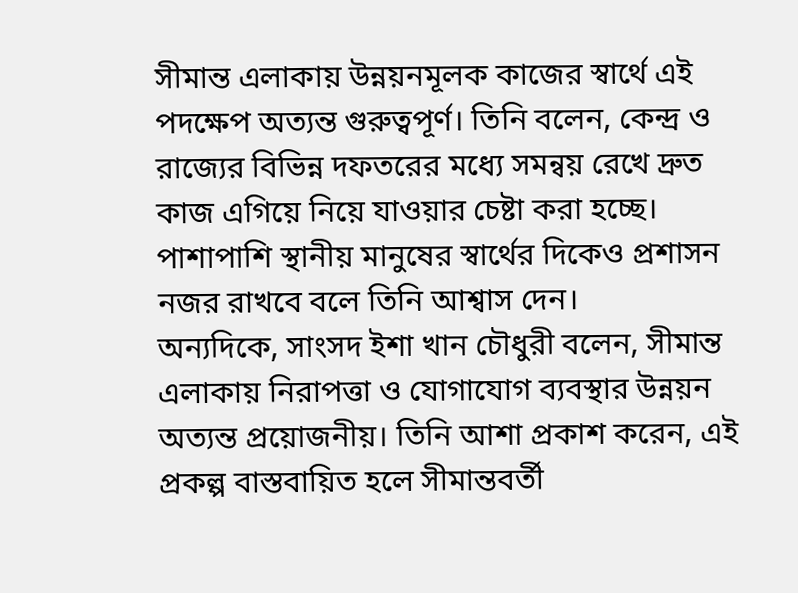সীমান্ত এলাকায় উন্নয়নমূলক কাজের স্বার্থে এই পদক্ষেপ অত্যন্ত গুরুত্বপূর্ণ। তিনি বলেন, কেন্দ্র ও রাজ্যের বিভিন্ন দফতরের মধ্যে সমন্বয় রেখে দ্রুত কাজ এগিয়ে নিয়ে যাওয়ার চেষ্টা করা হচ্ছে। পাশাপাশি স্থানীয় মানুষের স্বার্থের দিকেও প্রশাসন নজর রাখবে বলে তিনি আশ্বাস দেন।
অন্যদিকে, সাংসদ ইশা খান চৌধুরী বলেন, সীমান্ত এলাকায় নিরাপত্তা ও যোগাযোগ ব্যবস্থার উন্নয়ন অত্যন্ত প্রয়োজনীয়। তিনি আশা প্রকাশ করেন, এই প্রকল্প বাস্তবায়িত হলে সীমান্তবর্তী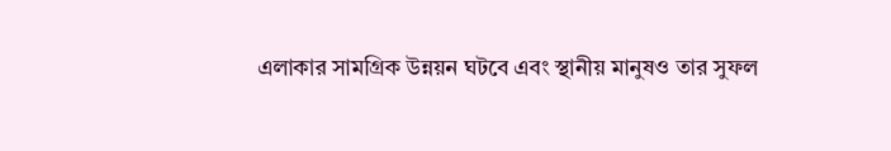এলাকার সামগ্রিক উন্নয়ন ঘটবে এবং স্থানীয় মানুষও তার সুফল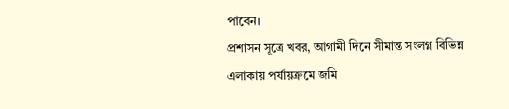পাবেন।
প্রশাসন সূত্রে খবর, আগামী দিনে সীমান্ত সংলগ্ন বিভিন্ন এলাকায় পর্যায়ক্রমে জমি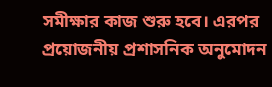সমীক্ষার কাজ শুরু হবে। এরপর প্রয়োজনীয় প্রশাসনিক অনুমোদন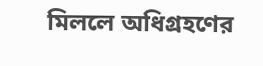মিললে অধিগ্রহণের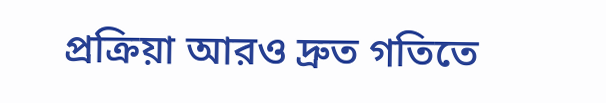প্রক্রিয়া আরও দ্রুত গতিতে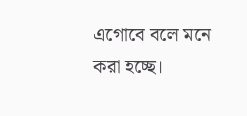এগোবে বলে মনে করা হচ্ছে।